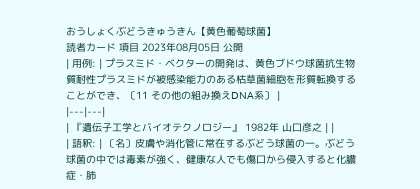おうしょくぶどうきゅうきん【黄色葡萄球菌】
読者カード 項目 2023年08月05日 公開
| 用例: | プラスミド・ベクターの開発は、黄色ブドウ球菌抗生物質耐性プラスミドが被感染能力のある枯草菌細胞を形質転換することができ、〔11 その他の組み換えDNA系〕 |
|---|---|
| 『遺伝子工学とバイオテクノロジー』 1982年 山口彦之 | |
| 語釈: | 〔名〕皮膚や消化管に常在するぶどう球菌の一。ぶどう球菌の中では毒素が強く、健康な人でも傷口から侵入すると化膿症・肺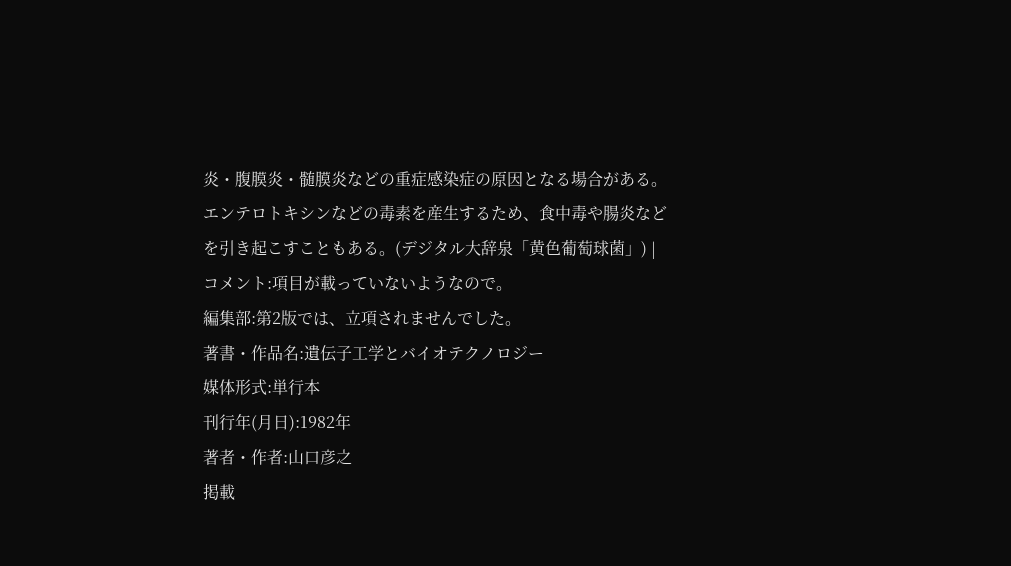炎・腹膜炎・髄膜炎などの重症感染症の原因となる場合がある。エンテロトキシンなどの毒素を産生するため、食中毒や腸炎などを引き起こすこともある。(デジタル大辞泉「黄色葡萄球菌」) |
コメント:項目が載っていないようなので。
編集部:第2版では、立項されませんでした。
著書・作品名:遺伝子工学とバイオテクノロジー
媒体形式:単行本
刊行年(月日):1982年
著者・作者:山口彦之
掲載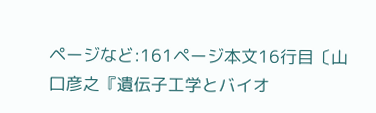ページなど:161ページ本文16行目〔山口彦之『遺伝子工学とバイオ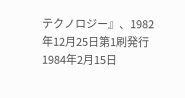テクノロジー』、1982年12月25日第1刷発行 1984年2月15日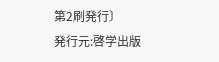第2刷発行〕
発行元:啓学出版